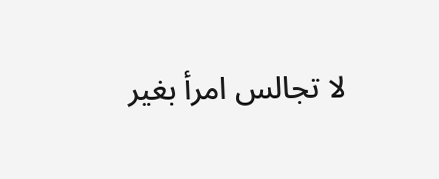لا تجالس امرأ بغير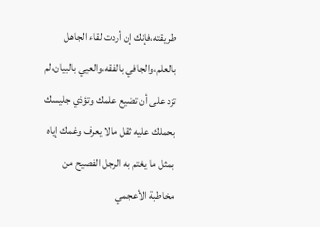طريقته،فإنك إن أردت لقاء الجاهل بالعلم،والجافي بالفقه،والعيي بالبيان،لم تزد على أن تضيع علمك وتؤذي جليسك بحملك عليه ثقل مالا يعرف وغمك إياه بمثل ما يغتم به الرجل الفصيح من مخاطبة الأعجمي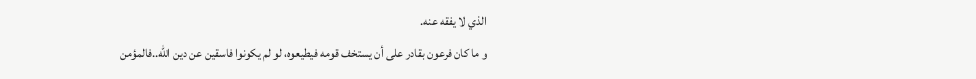الذي لا يفقه عنه.
و ما كان فرعون بقادر على أن يستخف قومه فيطيعوه، لو لم يكونوا فاسقين عن دين الله..فالمؤمن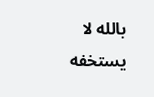بالله لا يستخفه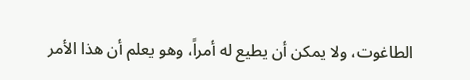الطاغوت، ولا يمكن أن يطيع له أمراً، وهو يعلم أن هذا الأمر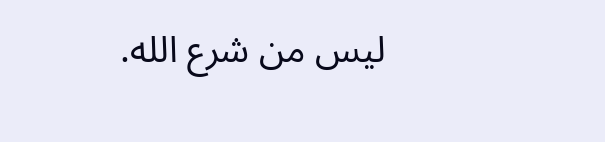ليس من شرع الله.